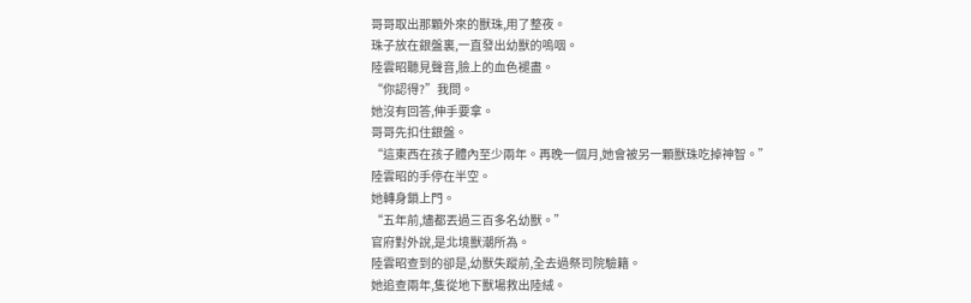哥哥取出那顆外來的獸珠,用了整夜。
珠子放在銀盤裏,一直發出幼獸的嗚咽。
陸雲昭聽見聲音,臉上的血色褪盡。
“你認得?”我問。
她沒有回答,伸手要拿。
哥哥先扣住銀盤。
“這東西在孩子體內至少兩年。再晚一個月,她會被另一顆獸珠吃掉神智。”
陸雲昭的手停在半空。
她轉身鎖上門。
“五年前,燼都丟過三百多名幼獸。”
官府對外說,是北境獸潮所為。
陸雲昭查到的卻是,幼獸失蹤前,全去過祭司院驗籍。
她追查兩年,隻從地下獸場救出陸絨。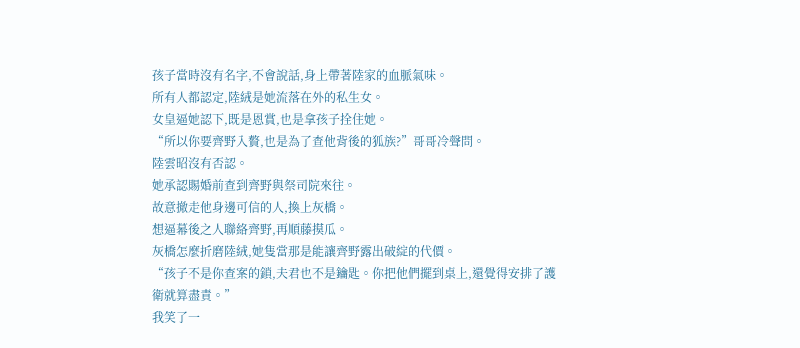孩子當時沒有名字,不會說話,身上帶著陸家的血脈氣味。
所有人都認定,陸絨是她流落在外的私生女。
女皇逼她認下,既是恩賞,也是拿孩子拴住她。
“所以你要齊野入贅,也是為了查他背後的狐族?”哥哥冷聲問。
陸雲昭沒有否認。
她承認賜婚前查到齊野與祭司院來往。
故意撤走他身邊可信的人,換上灰橋。
想逼幕後之人聯絡齊野,再順藤摸瓜。
灰橋怎麼折磨陸絨,她隻當那是能讓齊野露出破綻的代價。
“孩子不是你查案的鎖,夫君也不是鑰匙。你把他們擺到桌上,還覺得安排了護衛就算盡責。”
我笑了一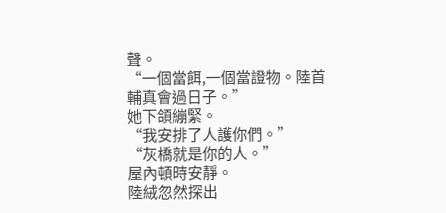聲。
“一個當餌,一個當證物。陸首輔真會過日子。”
她下頜繃緊。
“我安排了人護你們。”
“灰橋就是你的人。”
屋內頓時安靜。
陸絨忽然探出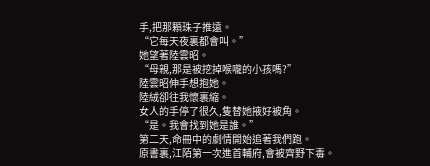手,把那顆珠子推遠。
“它每天夜裏都會叫。”
她望著陸雲昭。
“母親,那是被挖掉喉嚨的小孩嗎?”
陸雲昭伸手想抱她。
陸絨卻往我懷裏縮。
女人的手停了很久,隻替她掖好被角。
“是。我會找到她是誰。”
第二天,命冊中的劇情開始追著我們跑。
原書裏,江陌第一次進首輔府,會被齊野下毒。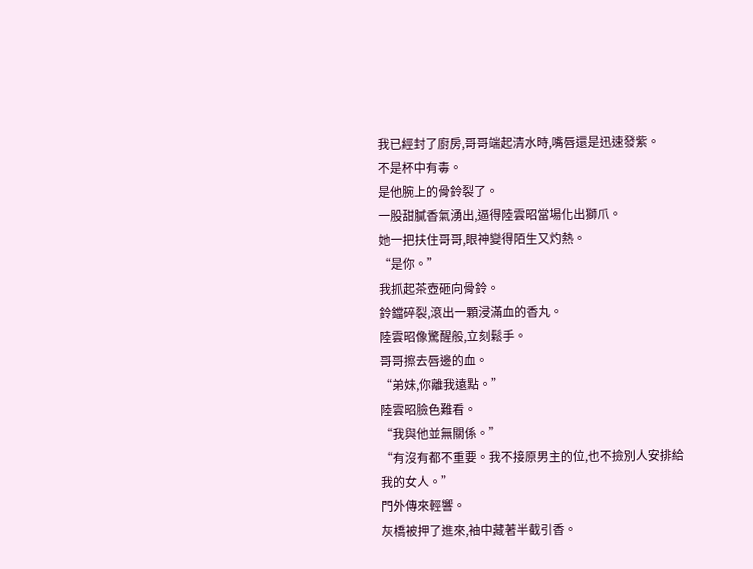我已經封了廚房,哥哥端起清水時,嘴唇還是迅速發紫。
不是杯中有毒。
是他腕上的骨鈴裂了。
一股甜膩香氣湧出,逼得陸雲昭當場化出獅爪。
她一把扶住哥哥,眼神變得陌生又灼熱。
“是你。”
我抓起茶壺砸向骨鈴。
鈴鐺碎裂,滾出一顆浸滿血的香丸。
陸雲昭像驚醒般,立刻鬆手。
哥哥擦去唇邊的血。
“弟妹,你離我遠點。”
陸雲昭臉色難看。
“我與他並無關係。”
“有沒有都不重要。我不接原男主的位,也不撿別人安排給我的女人。”
門外傳來輕響。
灰橋被押了進來,袖中藏著半截引香。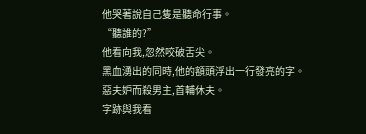他哭著說自己隻是聽命行事。
“聽誰的?”
他看向我,忽然咬破舌尖。
黑血湧出的同時,他的額頭浮出一行發亮的字。
惡夫妒而殺男主,首輔休夫。
字跡與我看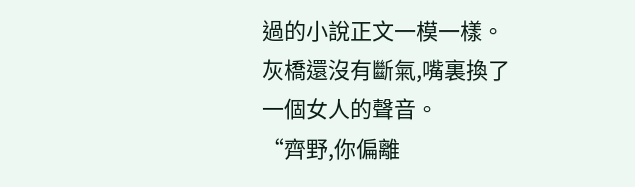過的小說正文一模一樣。
灰橋還沒有斷氣,嘴裏換了一個女人的聲音。
“齊野,你偏離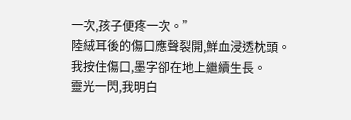一次,孩子便疼一次。”
陸絨耳後的傷口應聲裂開,鮮血浸透枕頭。
我按住傷口,墨字卻在地上繼續生長。
靈光一閃,我明白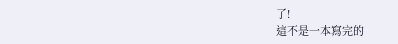了!
這不是一本寫完的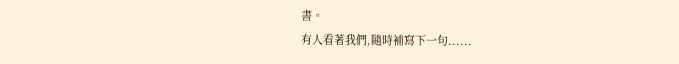書。
有人看著我們,隨時補寫下一句......